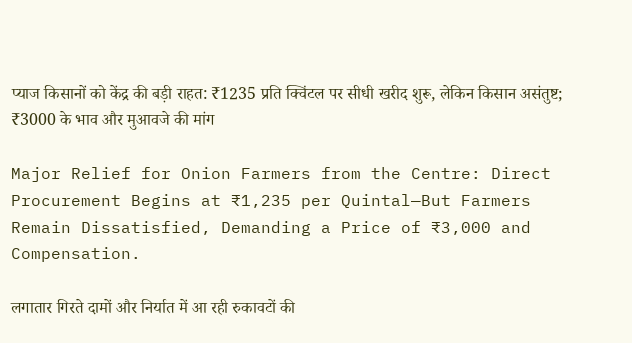प्याज किसानों को केंद्र की बड़ी राहत: ₹1235 प्रति क्विंटल पर सीधी खरीद शुरू, लेकिन किसान असंतुष्ट; ₹3000 के भाव और मुआवजे की मांग

Major Relief for Onion Farmers from the Centre: Direct Procurement Begins at ₹1,235 per Quintal—But Farmers Remain Dissatisfied, Demanding a Price of ₹3,000 and Compensation.

लगातार गिरते दामों और निर्यात में आ रही रुकावटों की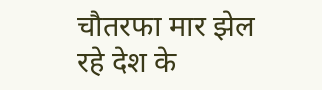चौतरफा मार झेल रहे देश के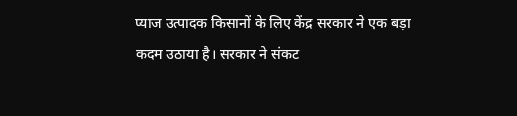प्याज उत्पादक किसानों के लिए केंद्र सरकार ने एक बड़ा कदम उठाया है। सरकार ने संकट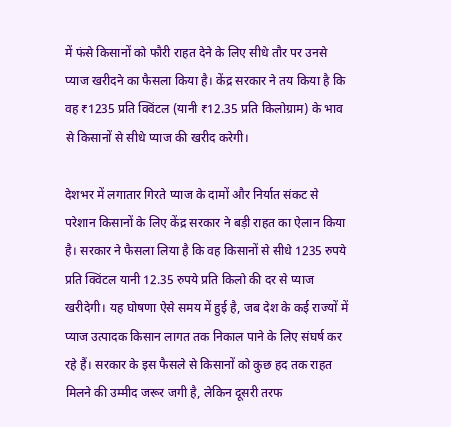में फंसे किसानों को फौरी राहत देने के लिए सीधे तौर पर उनसे प्याज खरीदने का फैसला किया है। केंद्र सरकार ने तय किया है कि वह ₹1235 प्रति क्विंटल (यानी ₹12.35 प्रति किलोग्राम) के भाव से किसानों से सीधे प्याज की खरीद करेगी।

देशभर में लगातार गिरते प्याज के दामों और निर्यात संकट से परेशान किसानों के लिए केंद्र सरकार ने बड़ी राहत का ऐलान किया है। सरकार ने फैसला लिया है कि वह किसानों से सीधे 1235 रुपये प्रति क्विंटल यानी 12.35 रुपये प्रति किलो की दर से प्याज खरीदेगी। यह घोषणा ऐसे समय में हुई है, जब देश के कई राज्यों में प्याज उत्पादक किसान लागत तक निकाल पाने के लिए संघर्ष कर रहे हैं। सरकार के इस फैसले से किसानों को कुछ हद तक राहत मिलने की उम्मीद जरूर जगी है, लेकिन दूसरी तरफ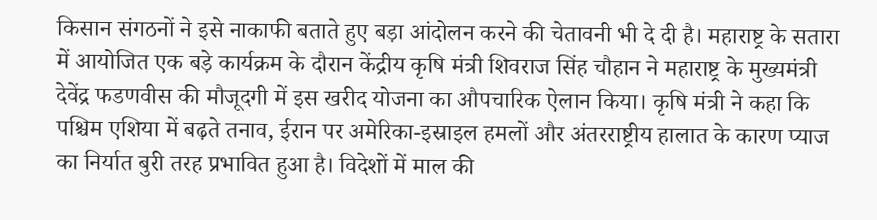किसान संगठनों ने इसे नाकाफी बताते हुए बड़ा आंदोलन करने की चेतावनी भी दे दी है। महाराष्ट्र के सतारा में आयोजित एक बड़े कार्यक्रम के दौरान केंद्रीय कृषि मंत्री शिवराज सिंह चौहान ने महाराष्ट्र के मुख्यमंत्री देवेंद्र फडणवीस की मौजूदगी में इस खरीद योजना का औपचारिक ऐलान किया। कृषि मंत्री ने कहा कि पश्चिम एशिया में बढ़ते तनाव, ईरान पर अमेरिका-इस्राइल हमलों और अंतरराष्ट्रीय हालात के कारण प्याज का निर्यात बुरी तरह प्रभावित हुआ है। विदेशों में माल की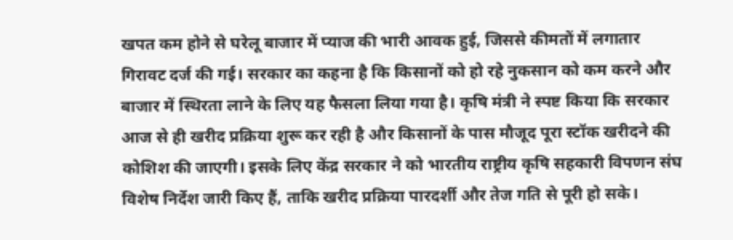खपत कम होने से घरेलू बाजार में प्याज की भारी आवक हुई, जिससे कीमतों में लगातार गिरावट दर्ज की गई। सरकार का कहना है कि किसानों को हो रहे नुकसान को कम करने और बाजार में स्थिरता लाने के लिए यह फैसला लिया गया है। कृषि मंत्री ने स्पष्ट किया कि सरकार आज से ही खरीद प्रक्रिया शुरू कर रही है और किसानों के पास मौजूद पूरा स्टॉक खरीदने की कोशिश की जाएगी। इसके लिए केंद्र सरकार ने को भारतीय राष्ट्रीय कृषि सहकारी विपणन संघ विशेष निर्देश जारी किए हैं, ताकि खरीद प्रक्रिया पारदर्शी और तेज गति से पूरी हो सके।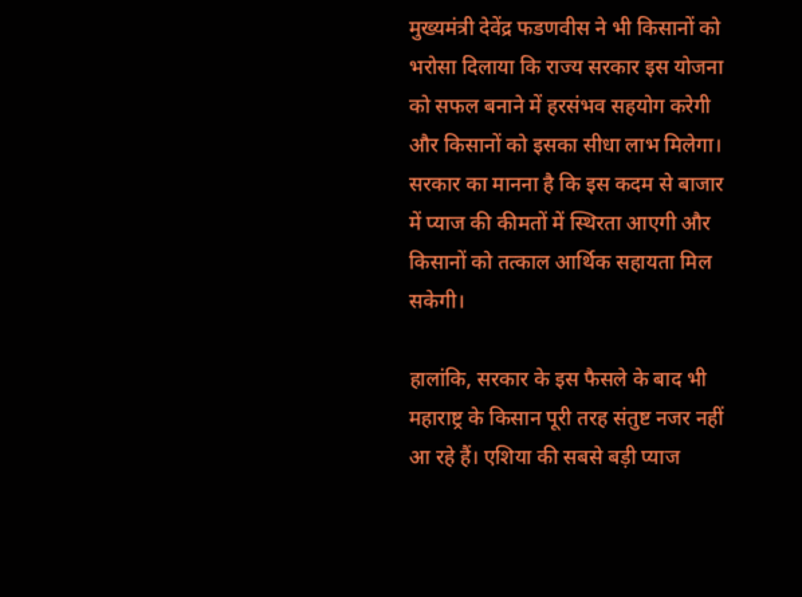मुख्यमंत्री देवेंद्र फडणवीस ने भी किसानों को भरोसा दिलाया कि राज्य सरकार इस योजना को सफल बनाने में हरसंभव सहयोग करेगी और किसानों को इसका सीधा लाभ मिलेगा। सरकार का मानना है कि इस कदम से बाजार में प्याज की कीमतों में स्थिरता आएगी और किसानों को तत्काल आर्थिक सहायता मिल सकेगी।

हालांकि, सरकार के इस फैसले के बाद भी महाराष्ट्र के किसान पूरी तरह संतुष्ट नजर नहीं आ रहे हैं। एशिया की सबसे बड़ी प्याज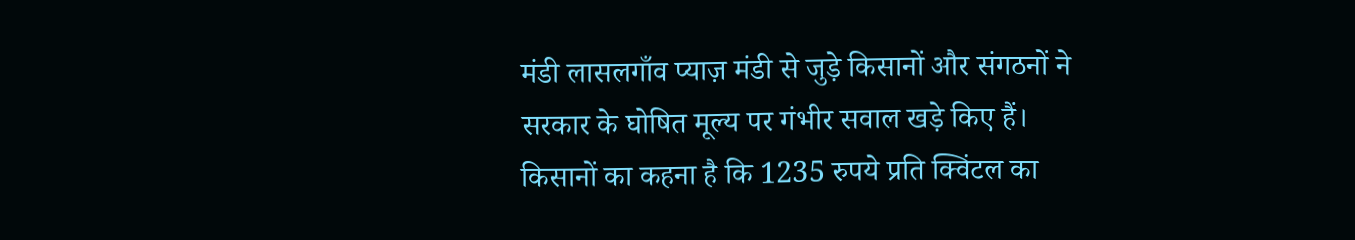मंडी लासलगाँव प्याज़ मंडी से जुड़े किसानों और संगठनों ने सरकार के घोषित मूल्य पर गंभीर सवाल खड़े किए हैं। किसानों का कहना है कि 1235 रुपये प्रति क्विंटल का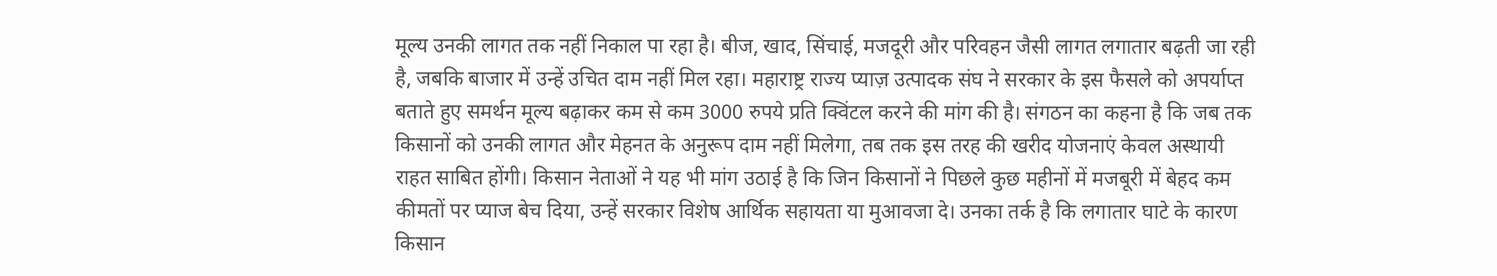मूल्य उनकी लागत तक नहीं निकाल पा रहा है। बीज, खाद, सिंचाई, मजदूरी और परिवहन जैसी लागत लगातार बढ़ती जा रही है, जबकि बाजार में उन्हें उचित दाम नहीं मिल रहा। महाराष्ट्र राज्य प्याज़ उत्पादक संघ ने सरकार के इस फैसले को अपर्याप्त बताते हुए समर्थन मूल्य बढ़ाकर कम से कम 3000 रुपये प्रति क्विंटल करने की मांग की है। संगठन का कहना है कि जब तक किसानों को उनकी लागत और मेहनत के अनुरूप दाम नहीं मिलेगा, तब तक इस तरह की खरीद योजनाएं केवल अस्थायी राहत साबित होंगी। किसान नेताओं ने यह भी मांग उठाई है कि जिन किसानों ने पिछले कुछ महीनों में मजबूरी में बेहद कम कीमतों पर प्याज बेच दिया, उन्हें सरकार विशेष आर्थिक सहायता या मुआवजा दे। उनका तर्क है कि लगातार घाटे के कारण किसान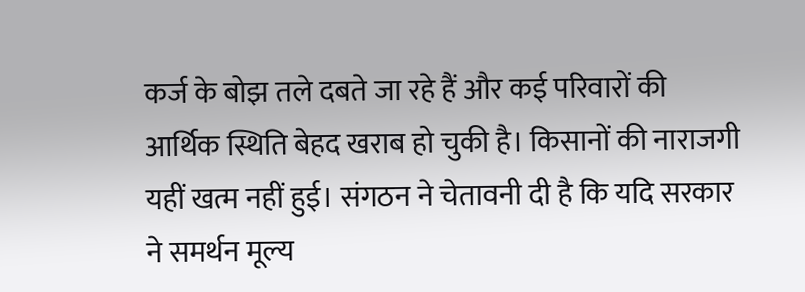कर्ज के बोझ तले दबते जा रहे हैं और कई परिवारों की आर्थिक स्थिति बेहद खराब हो चुकी है। किसानों की नाराजगी यहीं खत्म नहीं हुई। संगठन ने चेतावनी दी है कि यदि सरकार ने समर्थन मूल्य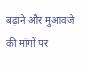बढ़ाने और मुआवजे की मांगों पर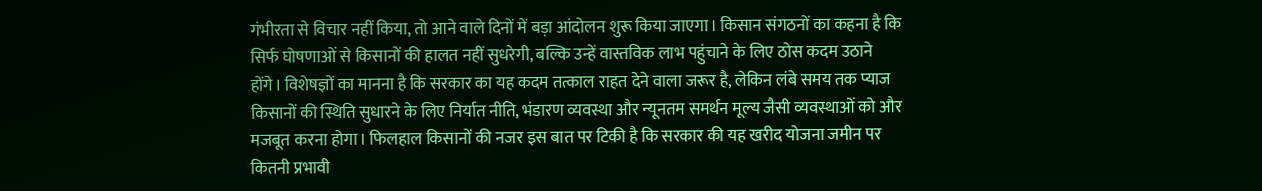गंभीरता से विचार नहीं किया, तो आने वाले दिनों में बड़ा आंदोलन शुरू किया जाएगा। किसान संगठनों का कहना है कि सिर्फ घोषणाओं से किसानों की हालत नहीं सुधरेगी, बल्कि उन्हें वास्तविक लाभ पहुंचाने के लिए ठोस कदम उठाने होंगे। विशेषज्ञों का मानना है कि सरकार का यह कदम तत्काल राहत देने वाला जरूर है, लेकिन लंबे समय तक प्याज किसानों की स्थिति सुधारने के लिए निर्यात नीति, भंडारण व्यवस्था और न्यूनतम समर्थन मूल्य जैसी व्यवस्थाओं को और मजबूत करना होगा। फिलहाल किसानों की नजर इस बात पर टिकी है कि सरकार की यह खरीद योजना जमीन पर कितनी प्रभावी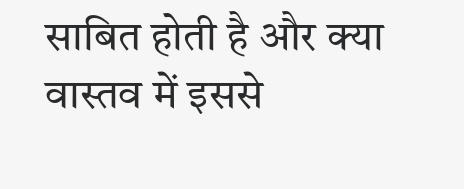साबित होती है और क्या वास्तव में इससे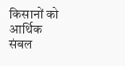किसानों को आर्थिक संबल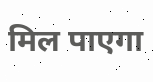मिल पाएगा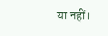या नहीं।